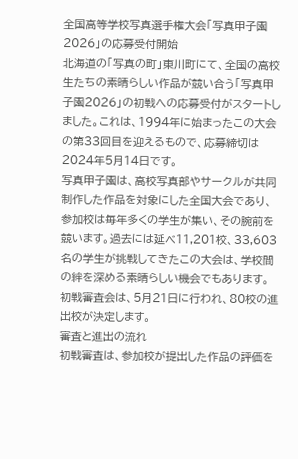全国高等学校写真選手権大会「写真甲子園2026」の応募受付開始
北海道の「写真の町」東川町にて、全国の高校生たちの素晴らしい作品が競い合う「写真甲子園2026」の初戦への応募受付がスタートしました。これは、1994年に始まったこの大会の第33回目を迎えるもので、応募締切は2024年5月14日です。
写真甲子園は、高校写真部やサークルが共同制作した作品を対象にした全国大会であり、参加校は毎年多くの学生が集い、その腕前を競います。過去には延べ11,201校、33,603名の学生が挑戦してきたこの大会は、学校間の絆を深める素晴らしい機会でもあります。初戦審査会は、5月21日に行われ、80校の進出校が決定します。
審査と進出の流れ
初戦審査は、参加校が提出した作品の評価を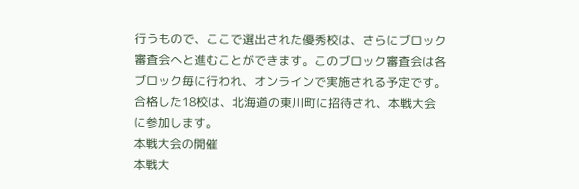行うもので、ここで選出された優秀校は、さらにブロック審査会へと進むことができます。このブロック審査会は各ブロック毎に行われ、オンラインで実施される予定です。合格した18校は、北海道の東川町に招待され、本戦大会に参加します。
本戦大会の開催
本戦大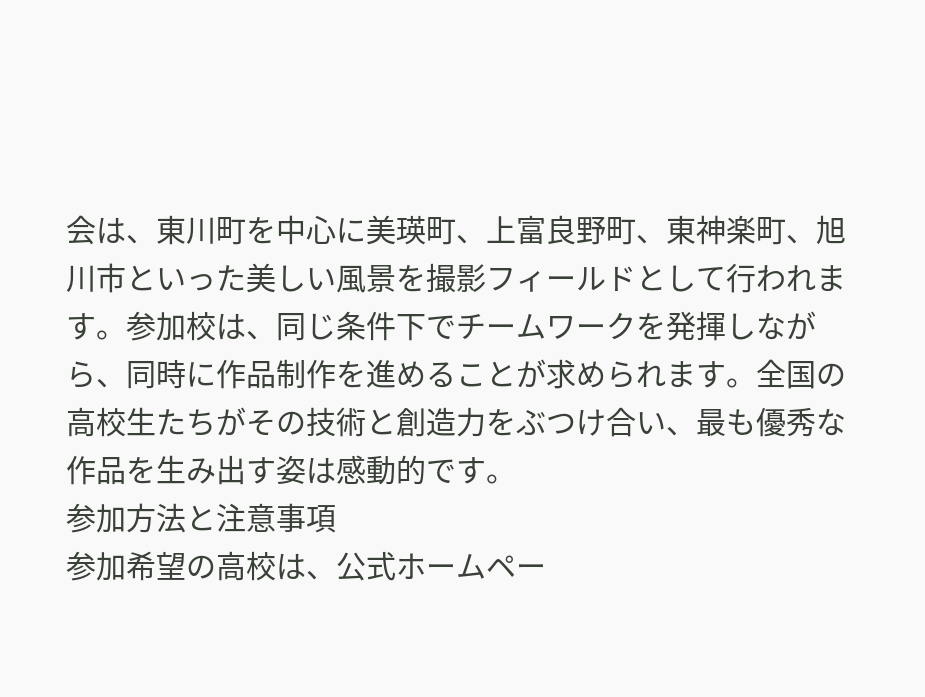会は、東川町を中心に美瑛町、上富良野町、東神楽町、旭川市といった美しい風景を撮影フィールドとして行われます。参加校は、同じ条件下でチームワークを発揮しながら、同時に作品制作を進めることが求められます。全国の高校生たちがその技術と創造力をぶつけ合い、最も優秀な作品を生み出す姿は感動的です。
参加方法と注意事項
参加希望の高校は、公式ホームペー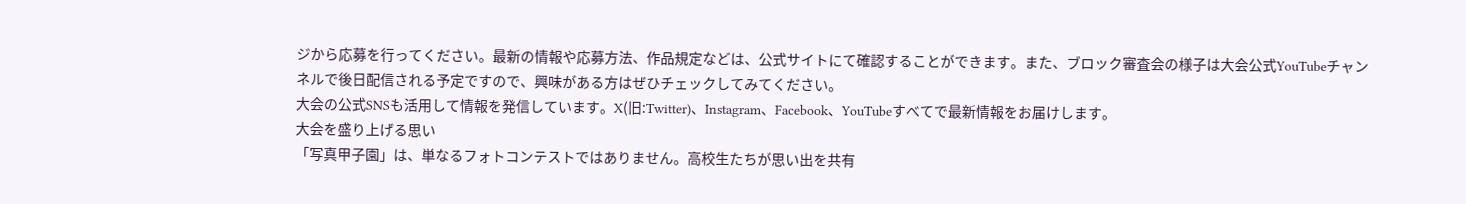ジから応募を行ってください。最新の情報や応募方法、作品規定などは、公式サイトにて確認することができます。また、ブロック審査会の様子は大会公式YouTubeチャンネルで後日配信される予定ですので、興味がある方はぜひチェックしてみてください。
大会の公式SNSも活用して情報を発信しています。X(旧:Twitter)、Instagram、Facebook、YouTubeすべてで最新情報をお届けします。
大会を盛り上げる思い
「写真甲子園」は、単なるフォトコンテストではありません。高校生たちが思い出を共有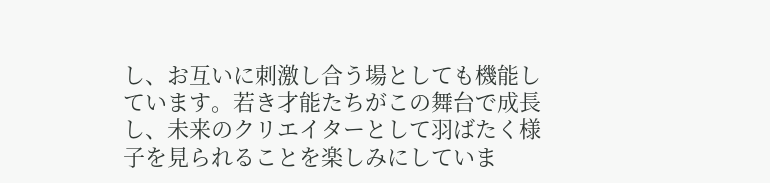し、お互いに刺激し合う場としても機能しています。若き才能たちがこの舞台で成長し、未来のクリエイターとして羽ばたく様子を見られることを楽しみにしていま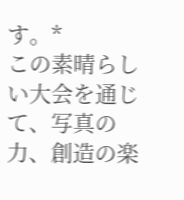す。*
この素晴らしい大会を通じて、写真の力、創造の楽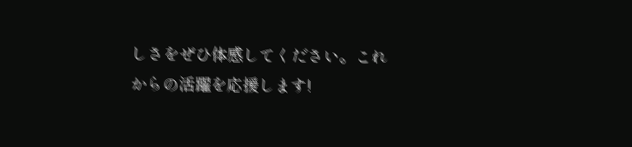しさをぜひ体感してください。これからの活躍を応援します!